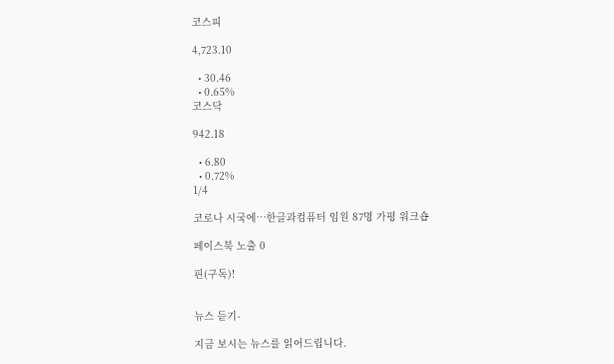코스피

4,723.10

  • 30.46
  • 0.65%
코스닥

942.18

  • 6.80
  • 0.72%
1/4

코로나 시국에…한글과컴퓨터 임원 87명 가평 워크숍

페이스북 노출 0

핀(구독)!


뉴스 듣기-

지금 보시는 뉴스를 읽어드립니다.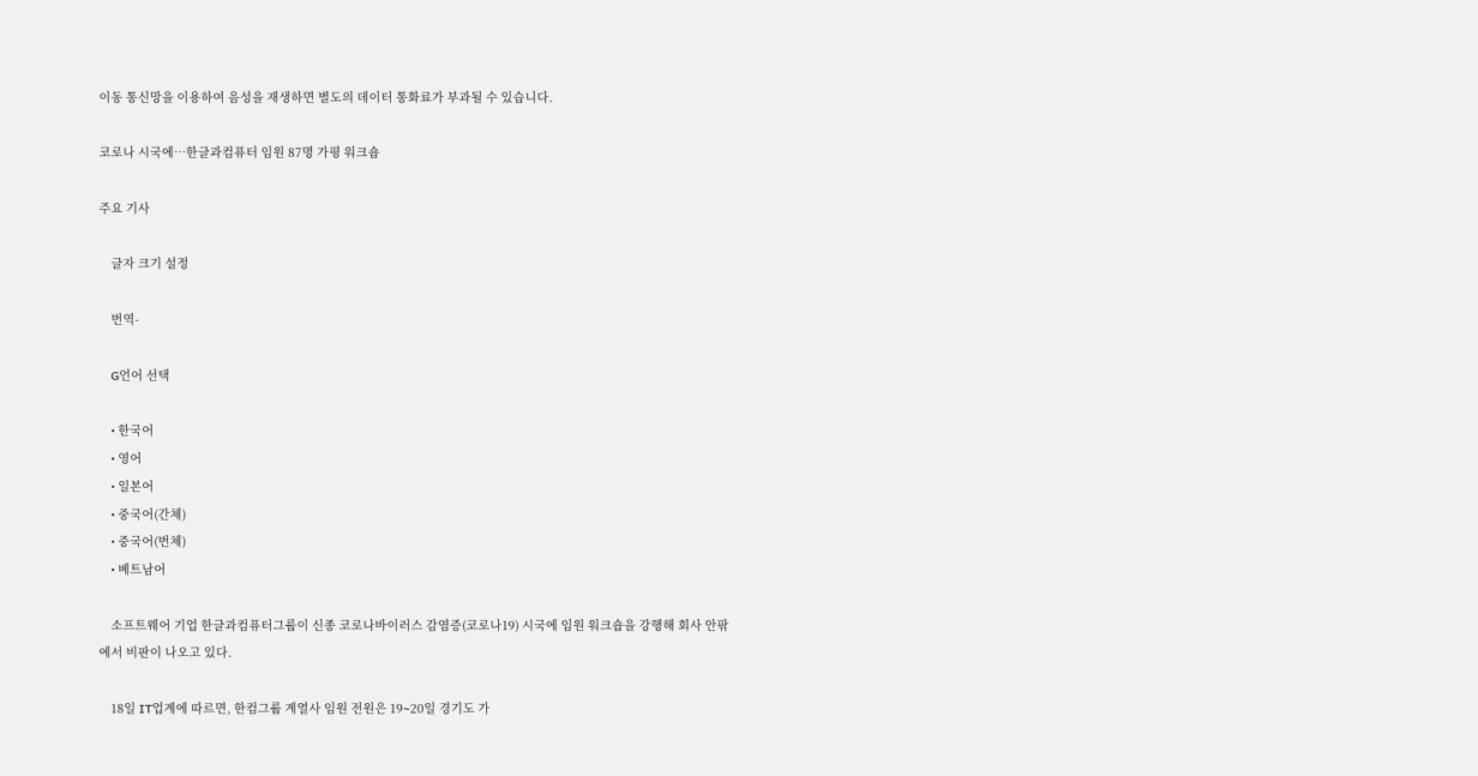이동 통신망을 이용하여 음성을 재생하면 별도의 데이터 통화료가 부과될 수 있습니다.

코로나 시국에…한글과컴퓨터 임원 87명 가평 워크숍

주요 기사

    글자 크기 설정

    번역-

    G언어 선택

    • 한국어
    • 영어
    • 일본어
    • 중국어(간체)
    • 중국어(번체)
    • 베트남어

    소프트웨어 기업 한글과컴퓨터그룹이 신종 코로나바이러스 감염증(코로나19) 시국에 임원 워크숍을 강행해 회사 안팎에서 비판이 나오고 있다.

    18일 IT업계에 따르면, 한컴그룹 계열사 임원 전원은 19∼20일 경기도 가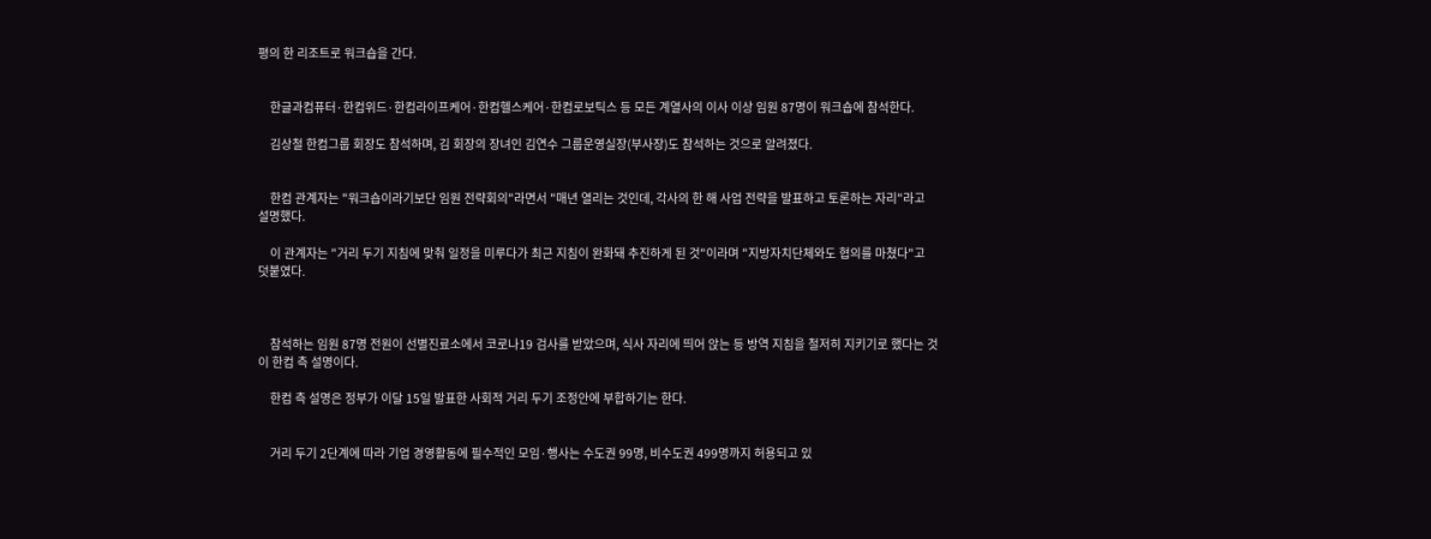평의 한 리조트로 워크숍을 간다.


    한글과컴퓨터·한컴위드·한컴라이프케어·한컴헬스케어·한컴로보틱스 등 모든 계열사의 이사 이상 임원 87명이 워크숍에 참석한다.

    김상철 한컴그룹 회장도 참석하며, 김 회장의 장녀인 김연수 그룹운영실장(부사장)도 참석하는 것으로 알려졌다.


    한컴 관계자는 "워크숍이라기보단 임원 전략회의"라면서 "매년 열리는 것인데, 각사의 한 해 사업 전략을 발표하고 토론하는 자리"라고 설명했다.

    이 관계자는 "거리 두기 지침에 맞춰 일정을 미루다가 최근 지침이 완화돼 추진하게 된 것"이라며 "지방자치단체와도 협의를 마쳤다"고 덧붙였다.



    참석하는 임원 87명 전원이 선별진료소에서 코로나19 검사를 받았으며, 식사 자리에 띄어 앉는 등 방역 지침을 철저히 지키기로 했다는 것이 한컴 측 설명이다.

    한컴 측 설명은 정부가 이달 15일 발표한 사회적 거리 두기 조정안에 부합하기는 한다.


    거리 두기 2단계에 따라 기업 경영활동에 필수적인 모임·행사는 수도권 99명, 비수도권 499명까지 허용되고 있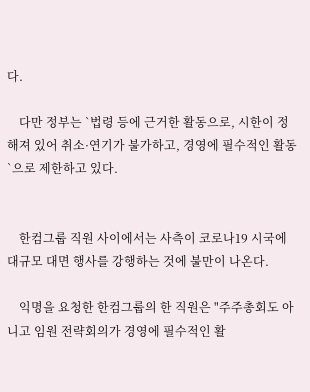다.

    다만 정부는 `법령 등에 근거한 활동으로, 시한이 정해져 있어 취소·연기가 불가하고, 경영에 필수적인 활동`으로 제한하고 있다.


    한컴그룹 직원 사이에서는 사측이 코로나19 시국에 대규모 대면 행사를 강행하는 것에 불만이 나온다.

    익명을 요청한 한컴그룹의 한 직원은 "주주총회도 아니고 임원 전략회의가 경영에 필수적인 활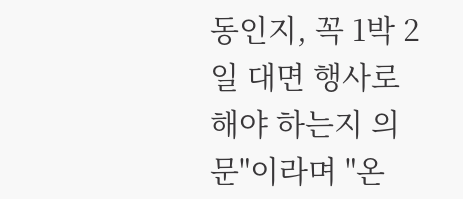동인지, 꼭 1박 2일 대면 행사로 해야 하는지 의문"이라며 "온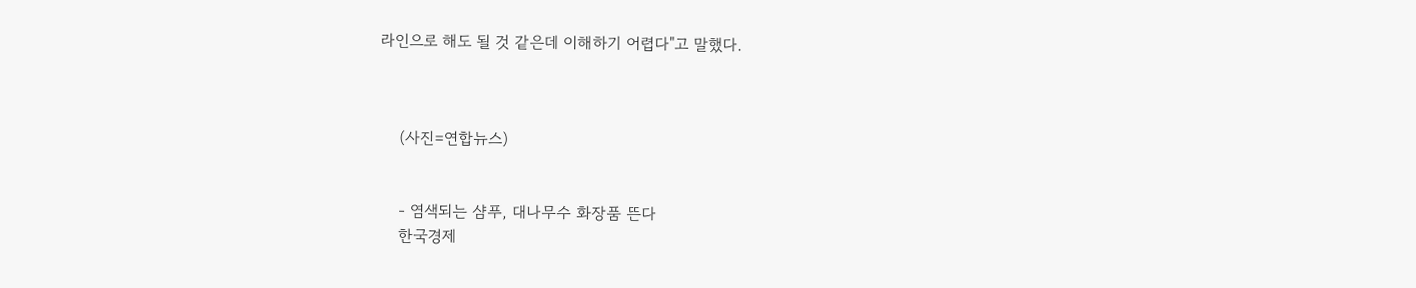라인으로 해도 될 것 같은데 이해하기 어렵다"고 말했다.



    (사진=연합뉴스)


    - 염색되는 샴푸, 대나무수 화장품 뜬다
    한국경제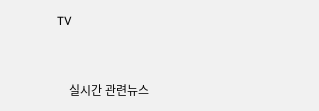TV


    실시간 관련뉴스